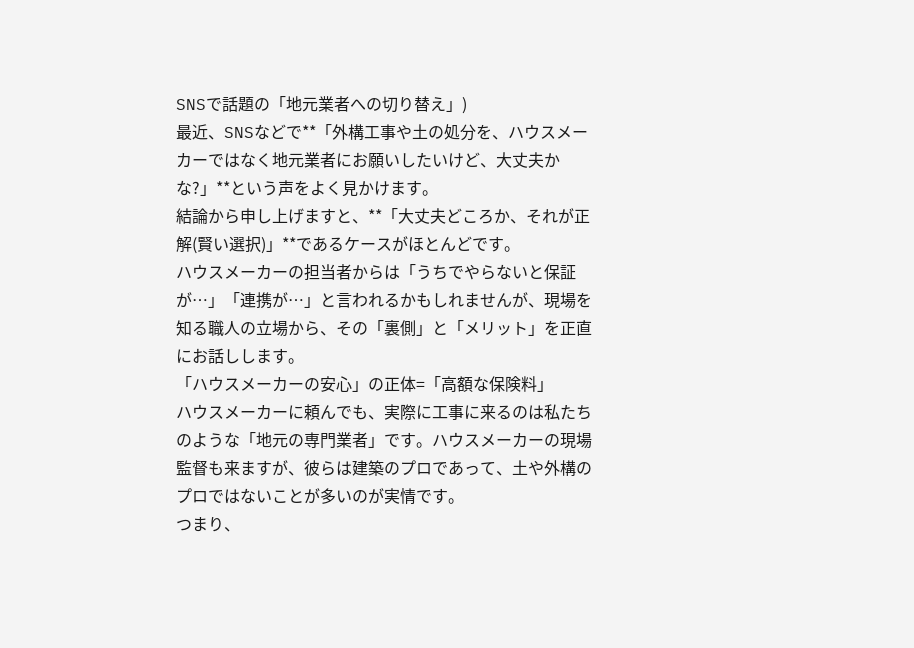SNSで話題の「地元業者への切り替え」)
最近、SNSなどで**「外構工事や土の処分を、ハウスメーカーではなく地元業者にお願いしたいけど、大丈夫かな?」**という声をよく見かけます。
結論から申し上げますと、**「大丈夫どころか、それが正解(賢い選択)」**であるケースがほとんどです。
ハウスメーカーの担当者からは「うちでやらないと保証が…」「連携が…」と言われるかもしれませんが、現場を知る職人の立場から、その「裏側」と「メリット」を正直にお話しします。
「ハウスメーカーの安心」の正体=「高額な保険料」
ハウスメーカーに頼んでも、実際に工事に来るのは私たちのような「地元の専門業者」です。ハウスメーカーの現場監督も来ますが、彼らは建築のプロであって、土や外構のプロではないことが多いのが実情です。
つまり、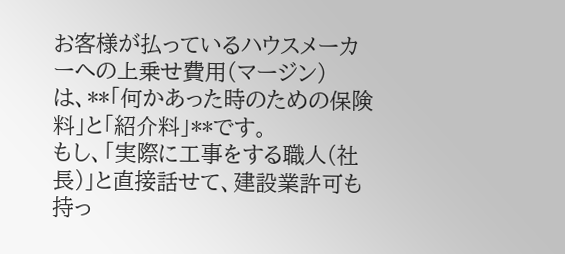お客様が払っているハウスメーカーへの上乗せ費用(マージン)は、**「何かあった時のための保険料」と「紹介料」**です。
もし、「実際に工事をする職人(社長)」と直接話せて、建設業許可も持っ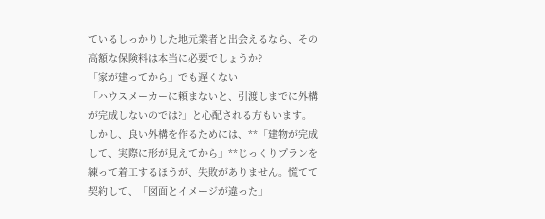ているしっかりした地元業者と出会えるなら、その高額な保険料は本当に必要でしょうか?
「家が建ってから」でも遅くない
「ハウスメーカーに頼まないと、引渡しまでに外構が完成しないのでは?」と心配される方もいます。
しかし、良い外構を作るためには、**「建物が完成して、実際に形が見えてから」**じっくりプランを練って着工するほうが、失敗がありません。慌てて契約して、「図面とイメージが違った」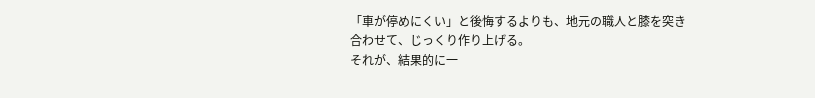「車が停めにくい」と後悔するよりも、地元の職人と膝を突き合わせて、じっくり作り上げる。
それが、結果的に一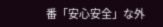番「安心安全」な外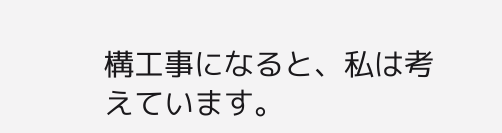構工事になると、私は考えています。